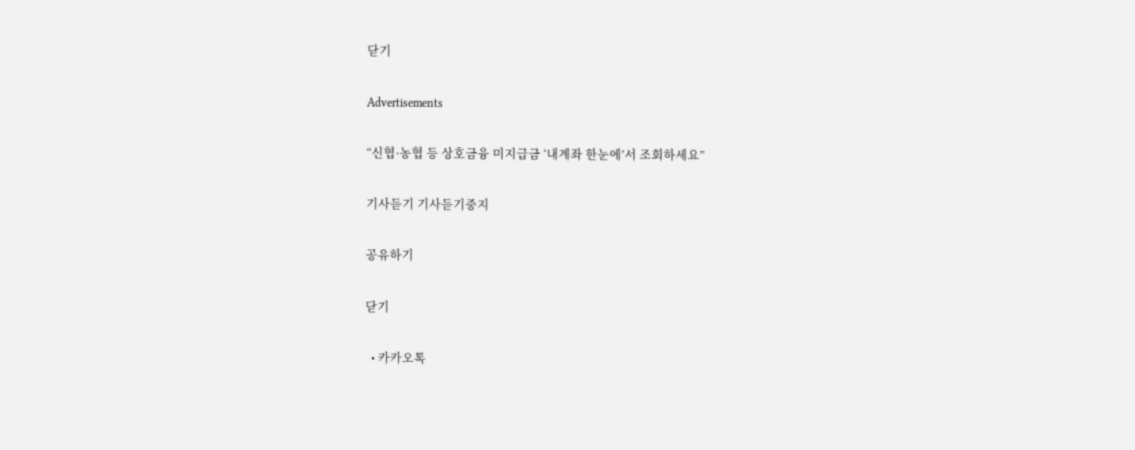닫기

Advertisements

“신협·농협 등 상호금융 미지급금 ‘내계좌 한눈에’서 조회하세요”

기사듣기 기사듣기중지

공유하기

닫기

  • 카카오톡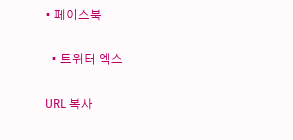• 페이스북

  • 트위터 엑스

URL 복사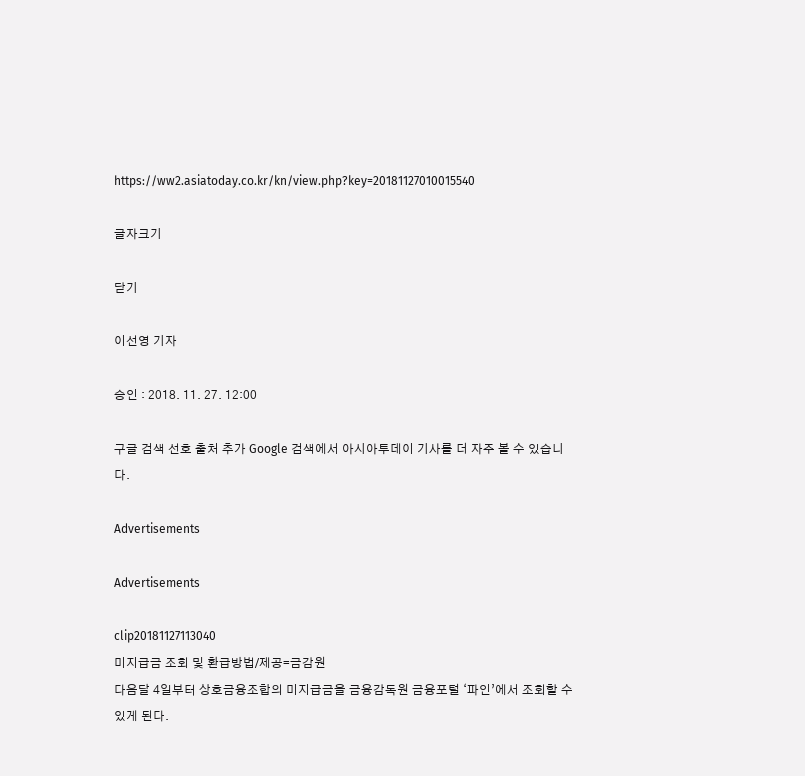https://ww2.asiatoday.co.kr/kn/view.php?key=20181127010015540

글자크기

닫기

이선영 기자

승인 : 2018. 11. 27. 12:00

구글 검색 선호 출처 추가 Google 검색에서 아시아투데이 기사를 더 자주 볼 수 있습니다.

Advertisements

Advertisements

clip20181127113040
미지급금 조회 및 환급방법/제공=금감원
다음달 4일부터 상호금융조합의 미지급금을 금융감독원 금융포털 ‘파인’에서 조회할 수 있게 된다.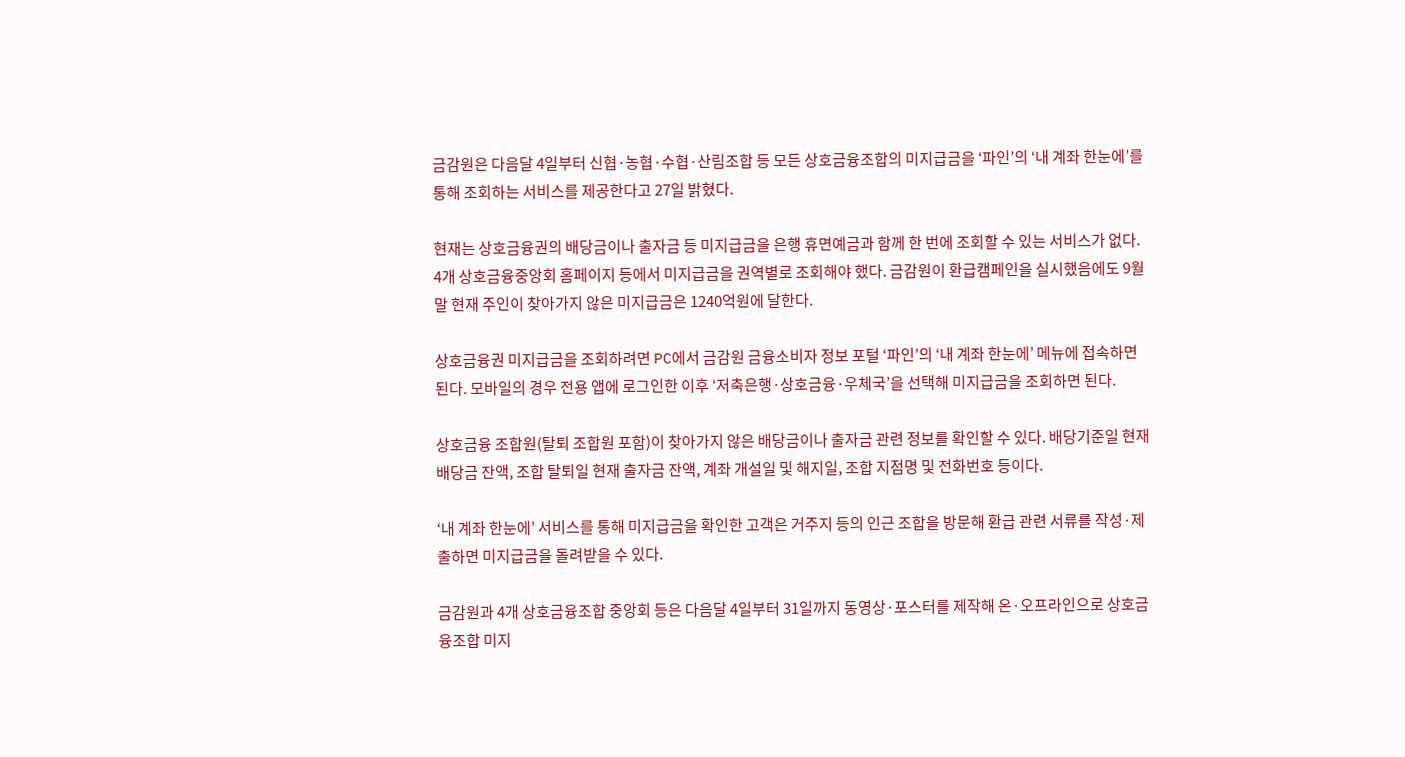금감원은 다음달 4일부터 신협·농협·수협·산림조합 등 모든 상호금융조합의 미지급금을 ‘파인’의 ‘내 계좌 한눈에’를 통해 조회하는 서비스를 제공한다고 27일 밝혔다.

현재는 상호금융권의 배당금이나 출자금 등 미지급금을 은행 휴면예금과 함께 한 번에 조회할 수 있는 서비스가 없다. 4개 상호금융중앙회 홈페이지 등에서 미지급금을 권역별로 조회해야 했다. 금감원이 환급캠페인을 실시했음에도 9월 말 현재 주인이 찾아가지 않은 미지급금은 1240억원에 달한다.

상호금융권 미지급금을 조회하려면 PC에서 금감원 금융소비자 정보 포털 ‘파인’의 ‘내 계좌 한눈에’ 메뉴에 접속하면 된다. 모바일의 경우 전용 앱에 로그인한 이후 ‘저축은행·상호금융·우체국’을 선택해 미지급금을 조회하면 된다.

상호금융 조합원(탈퇴 조합원 포함)이 찾아가지 않은 배당금이나 출자금 관련 정보를 확인할 수 있다. 배당기준일 현재 배당금 잔액, 조합 탈퇴일 현재 출자금 잔액, 계좌 개설일 및 해지일, 조합 지점명 및 전화번호 등이다.

‘내 계좌 한눈에’ 서비스를 통해 미지급금을 확인한 고객은 거주지 등의 인근 조합을 방문해 환급 관련 서류를 작성·제출하면 미지급금을 돌려받을 수 있다.

금감원과 4개 상호금융조합 중앙회 등은 다음달 4일부터 31일까지 동영상·포스터를 제작해 온·오프라인으로 상호금융조합 미지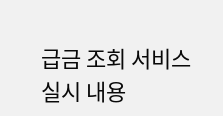급금 조회 서비스 실시 내용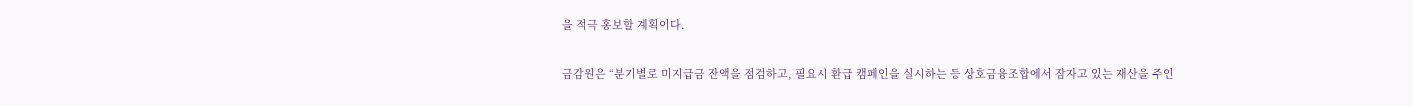을 적극 홍보할 계획이다.

금감원은 “분기별로 미지급금 잔액을 점검하고, 필요시 환급 캠페인을 실시하는 등 상호금융조합에서 잠자고 있는 재산을 주인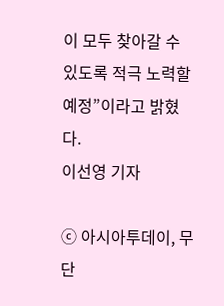이 모두 찾아갈 수 있도록 적극 노력할 예정”이라고 밝혔다.
이선영 기자

ⓒ 아시아투데이, 무단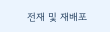전재 및 재배포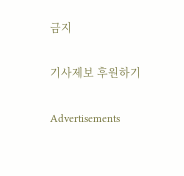금지

기사제보 후원하기

Advertisements